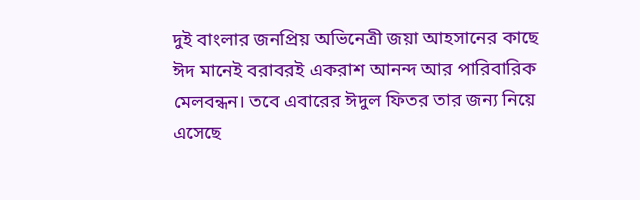দুই বাংলার জনপ্রিয় অভিনেত্রী জয়া আহসানের কাছে ঈদ মানেই বরাবরই একরাশ আনন্দ আর পারিবারিক মেলবন্ধন। তবে এবারের ঈদুল ফিতর তার জন্য নিয়ে এসেছে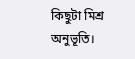কিছুটা মিশ্র অনুভূতি।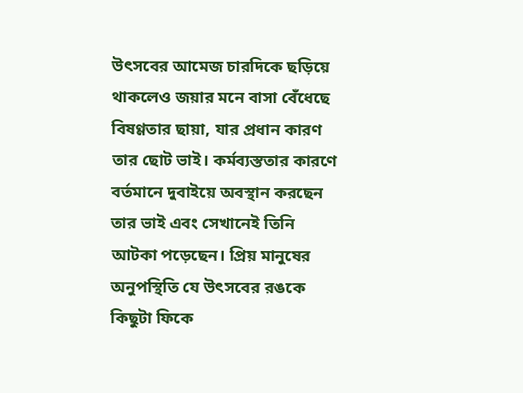উৎসবের আমেজ চারদিকে ছড়িয়ে থাকলেও জয়ার মনে বাসা বেঁধেছে বিষণ্ণতার ছায়া, যার প্রধান কারণ তার ছোট ভাই। কর্মব্যস্ততার কারণে বর্তমানে দুবাইয়ে অবস্থান করছেন তার ভাই এবং সেখানেই তিনি আটকা পড়েছেন। প্রিয় মানুষের অনুপস্থিতি যে উৎসবের রঙকে কিছুটা ফিকে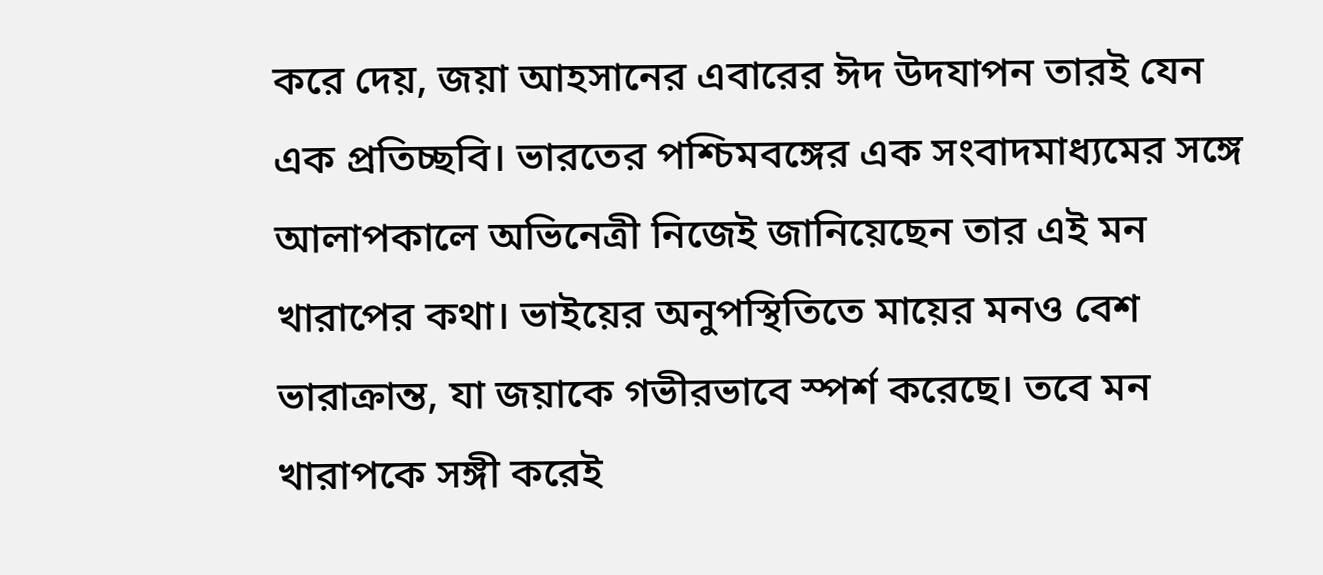করে দেয়, জয়া আহসানের এবারের ঈদ উদযাপন তারই যেন এক প্রতিচ্ছবি। ভারতের পশ্চিমবঙ্গের এক সংবাদমাধ্যমের সঙ্গে আলাপকালে অভিনেত্রী নিজেই জানিয়েছেন তার এই মন খারাপের কথা। ভাইয়ের অনুপস্থিতিতে মায়ের মনও বেশ ভারাক্রান্ত, যা জয়াকে গভীরভাবে স্পর্শ করেছে। তবে মন খারাপকে সঙ্গী করেই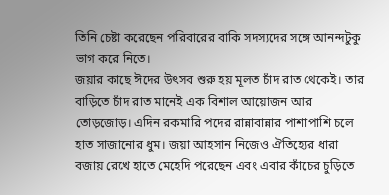তিনি চেষ্টা করেছেন পরিবারের বাকি সদস্যদের সঙ্গে আনন্দটুকু ভাগ করে নিতে।
জয়ার কাছে ঈদের উৎসব শুরু হয় মূলত চাঁদ রাত থেকেই। তার বাড়িতে চাঁদ রাত মানেই এক বিশাল আয়োজন আর তোড়জোড়। এদিন রকমারি পদের রান্নাবান্নার পাশাপাশি চলে হাত সাজানোর ধুম। জয়া আহসান নিজেও ঐতিহ্যের ধারা বজায় রেখে হাতে মেহেদি পরেছেন এবং এবার কাঁচের চুড়িতে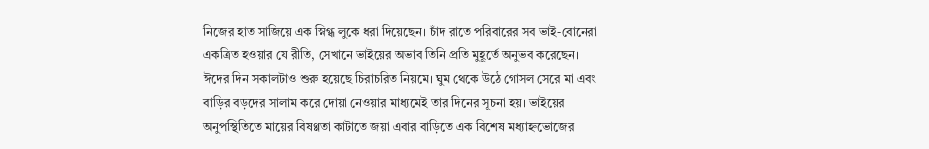নিজের হাত সাজিয়ে এক স্নিগ্ধ লুকে ধরা দিয়েছেন। চাঁদ রাতে পরিবারের সব ভাই-বোনেরা একত্রিত হওয়ার যে রীতি, সেখানে ভাইয়ের অভাব তিনি প্রতি মুহূর্তে অনুভব করেছেন। ঈদের দিন সকালটাও শুরু হয়েছে চিরাচরিত নিয়মে। ঘুম থেকে উঠে গোসল সেরে মা এবং বাড়ির বড়দের সালাম করে দোয়া নেওয়ার মাধ্যমেই তার দিনের সূচনা হয়। ভাইয়ের অনুপস্থিতিতে মায়ের বিষণ্ণতা কাটাতে জয়া এবার বাড়িতে এক বিশেষ মধ্যাহ্নভোজের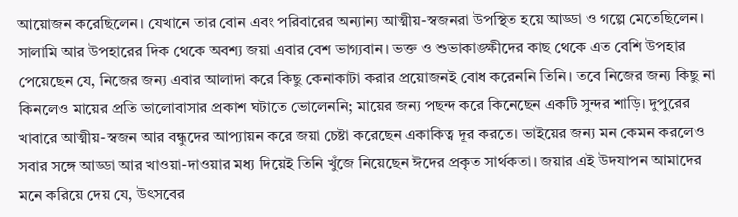আয়োজন করেছিলেন। যেখানে তার বোন এবং পরিবারের অন্যান্য আত্মীয়-স্বজনরা উপস্থিত হয়ে আড্ডা ও গল্পে মেতেছিলেন।
সালামি আর উপহারের দিক থেকে অবশ্য জয়া এবার বেশ ভাগ্যবান। ভক্ত ও শুভাকাঙ্ক্ষীদের কাছ থেকে এত বেশি উপহার পেয়েছেন যে, নিজের জন্য এবার আলাদা করে কিছু কেনাকাটা করার প্রয়োজনই বোধ করেননি তিনি। তবে নিজের জন্য কিছু না কিনলেও মায়ের প্রতি ভালোবাসার প্রকাশ ঘটাতে ভোলেননি; মায়ের জন্য পছন্দ করে কিনেছেন একটি সুন্দর শাড়ি। দুপুরের খাবারে আত্মীয়-স্বজন আর বন্ধুদের আপ্যায়ন করে জয়া চেষ্টা করেছেন একাকিত্ব দূর করতে। ভাইয়ের জন্য মন কেমন করলেও সবার সঙ্গে আড্ডা আর খাওয়া-দাওয়ার মধ্য দিয়েই তিনি খুঁজে নিয়েছেন ঈদের প্রকৃত সার্থকতা। জয়ার এই উদযাপন আমাদের মনে করিয়ে দেয় যে, উৎসবের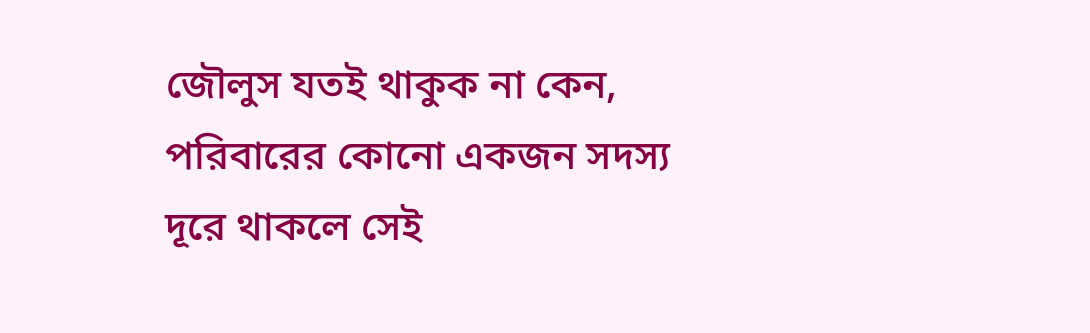জৌলুস যতই থাকুক না কেন, পরিবারের কোনো একজন সদস্য দূরে থাকলে সেই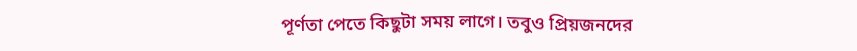পূর্ণতা পেতে কিছুটা সময় লাগে। তবুও প্রিয়জনদের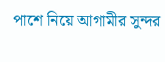পাশে নিয়ে আগামীর সুন্দর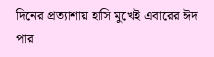দিনের প্রত্যাশায় হাসি মুখেই এবারের ঈদ পার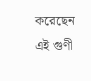করেছেন এই গুণী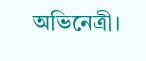অভিনেত্রী।